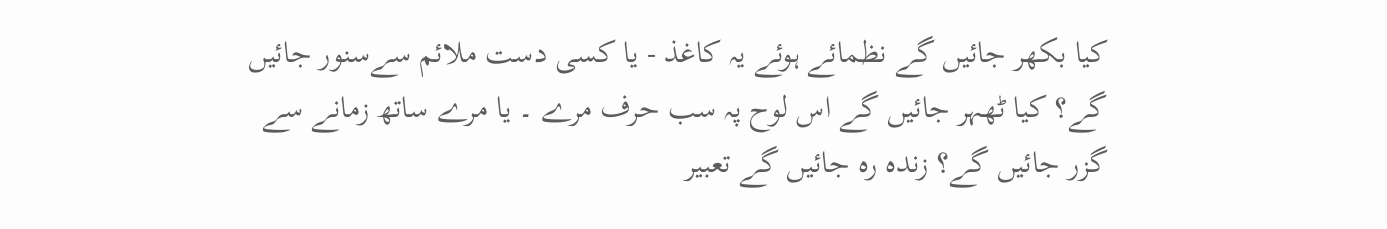کیا بکھر جائیں گے نظمائے ہوئے یہ کاغذ - یا کسی دست ملائم سےسنور جائیں گے؟ کیا ٹھہر جائیں گے اس لوح پہ سب حرف مرے ۔ یا مرے ساتھ زمانے سے گزر جائیں گے؟ زندہ رہ جائیں گے تعبیر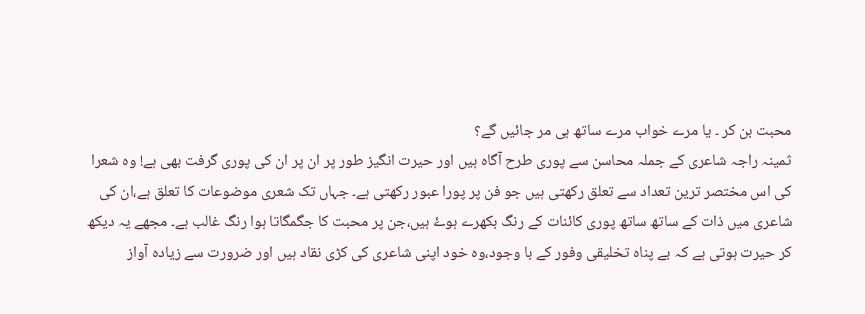محبت بن کر ۔ یا مرے خواب مرے ساتھ ہی مر جائیں گے؟
ثمینہ راجہ شاعری کے جملہ محاسن سے پوری طرح آگاہ ہیں اور حیرت انگیز طور پر ان پر ان کی پوری گرفت بھی ہے! وہ شعرا کی اس مختصر ترین تعداد سے تعلق رکھتی ہیں جو فن پر پورا عبور رکھتی ہے۔ جہاں تک شعری موضوعات کا تعلق ہے،ان کی شاعری میں ذات کے ساتھ ساتھ پوری کائنات کے رنگ بکھرے ہوۓ ہیں،جن پر محبت کا جگمگاتا ہوا رنگ غالب ہے۔ مجھے یہ دیکھ کر حیرت ہوتی ہے کہ بے پناہ تخلیقی وفور کے با وجود،وہ خود اپنی شاعری کی کڑی نقاد ہیں اور ضرورت سے زیادہ آواز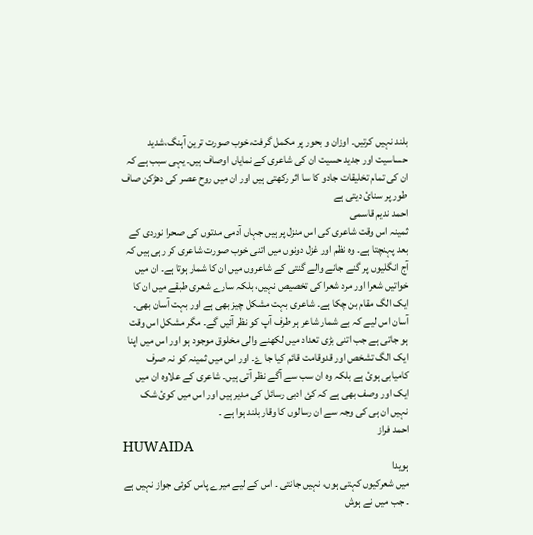بلند نہیں کرتیں۔ اوزان و بحور پر مکمل گرفت،خوب صورت ترین آہنگ،شدید حساسیت اور جدید حسیت ان کی شاعری کے نمایاں اوصاف ہیں۔ یہی سبب ہے کہ ان کی تمام تخلیقات جادو کا سا اثر رکھتی ہیں اور ان میں روح عصر کی دھڑکن صاف طور پر سنائ دیتی ہے
احمد ندیم قاسمی
ثمینہ اس وقت شاعری کی اس منزل پر ہیں جہاں آدمی مدتوں کی صحرا نوردی کے بعد پہنچتا ہے۔ وہ نظم اور غزل دونوں میں اتنی خوب صورت شاعری کر رہی ہیں کہ آج انگلیوں پر گنے جانے والے گنتی کے شاعروں میں ان کا شمار ہوتا ہے۔ ان میں خواتیں شعرا اور مرد شعرا کی تخصیص نہیں، بلکہ سارے شعری طبقے میں ان کا ایک الگ مقام بن چکا ہے۔ شاعری بہت مشکل چیز بھی ہے اور بہت آسان بھی۔ آسان اس لیے کہ بے شمار شاعر ہر طرف آپ کو نظر آئیں گے۔ مگر مشکل اس وقت ہو جاتی ہے جب اتنی بڑی تعداد میں لکھنے والی مخلوق موجود ہو اور اس میں اپنا ایک الگ تشخص اور قدوقامت قائم کیا جا ۓ۔ اور اس میں ثمینہ کو نہ صرف کامیابی ہوئ ہے بلکہ وہ ان سب سے آگے نظر آتی ہیں۔ شاعری کے علاوہ ان میں ایک اور وصف بھی ہے کہ کئ ادبی رسائل کی مدیر ہیں اور اس میں کوئ شک نہیں ان ہی کی وجہ سے ان رسالوں کا وقار بلند ہوا ہے ۔
احمد فراز
HUWAIDA
ہویدا
میں شعرکیوں کہتی ہوں، نہیں جانتی ۔ اس کے لیے میرے پاس کوئی جواز نہیں ہے ۔ جب میں نے ہوش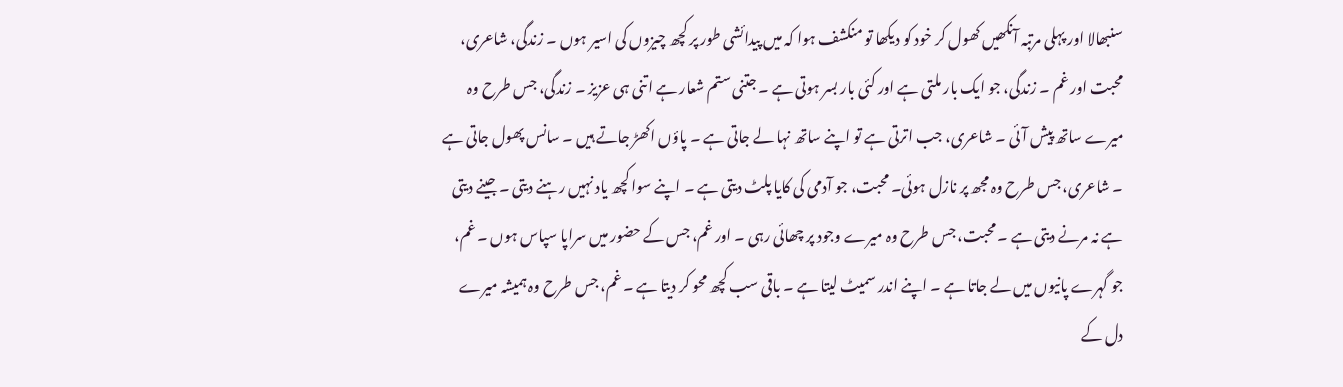سنبھالا اور پہلی مرتبہ آنکھیں کھول کر خود کو دیکھا تو منکشف ہوا کہ میں پیدائشی طور پر کچھ چیزوں کی اسیر ہوں ۔ زندگی، شاعری، محبت اور غم ۔ زندگی، جو ایک بار ملتی ہے اور کئی بار بسر ہوتی ہے ۔ جتنی ستم شعار ہے اتنی ہی عزیز ۔ زندگی، جس طرح وہ میرے ساتھ پیش آئی ۔ شاعری، جب اترتی ہے تو اپنے ساتھ نہا لے جاتی ہے ۔ پاؤں اکھڑ جاتے ہیں ۔ سانس پھول جاتی ہے ۔ شاعری، جس طرح وہ مجھ پر نازل ہوئی۔ محبت، جو آدمی کی کایا پلٹ دیتی ہے ۔ اپنے سوا کچھ یاد نہیں رہنے دیتی ۔ جینے دیتی ہے نہ مرنے دیتی ہے ۔ محبت، جس طرح وہ میرے وجود پر چھائی رہی ۔ اور غم، جس کے حضور میں سراپا سپاس ہوں ۔ غم، جو گہرے پانیوں میں لے جاتا ہے ۔ اپنے اندر سمیٹ لیتا ہے ۔ باقی سب کچھ محو کر دیتا ہے ۔ غم، جس طرح وہ ہمیشہ میرے دل کے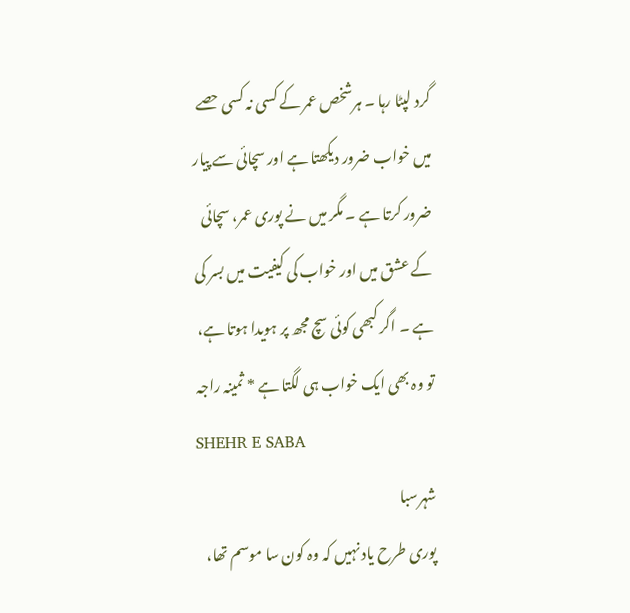گرد لپٹا رہا ۔ ہرشخص عمر کے کسی نہ کسی حصے میں خواب ضرور دیکھتا ہے اور سچائی سے پیار ضرور کرتا ہے ۔ مگر میں نے پوری عمر، سچائی کے عشق میں اور خواب کی کیفیت میں بسر کی ہے ۔ اگر کبھی کوئی سچ مجھ پر ہویدا ہوتا ہے، تو وہ بھی ایک خواب ہی لگتا ہے * ثمینہ راجہ
SHEHR E SABA
شہرسبا
پوری طرح یاد نہیں کہ وہ کون سا موسم تھا،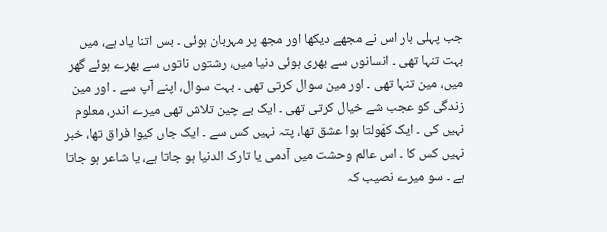جب پہلی بار اس نے مجھے دیکھا اور مجھ پر مہربان ہوئی ۔ بس اتنا یاد ہے، میں بہت تنہا تھی ۔ انسانوں سے بھری ہوئی دنیا میں، رشتوں ناتوں سے بھرے ہوئے گھر میں، مین تنہا تھی ۔ اور مین سوال کرتی تھی ۔ بہت سوال، اپنے آپ سے ۔ اور مین زندگی کو عجب شے خیال کرتی تھی ۔ ایک بے چین تلاش تھی میرے اندر، معلوم نہیں کی ۔ ایک کھَولتا ہوا عشق تھا، پتہ نہیں کس سے ۔ ایک جاں کیوا فراق تھا، خبر نہیں کس کا ۔ اس عالم وحشت میں آدمی یا تارک الدنیا ہو جاتا ہے، یا شاعر ہو جاتا ہے ۔ سو میرے نصیب کہ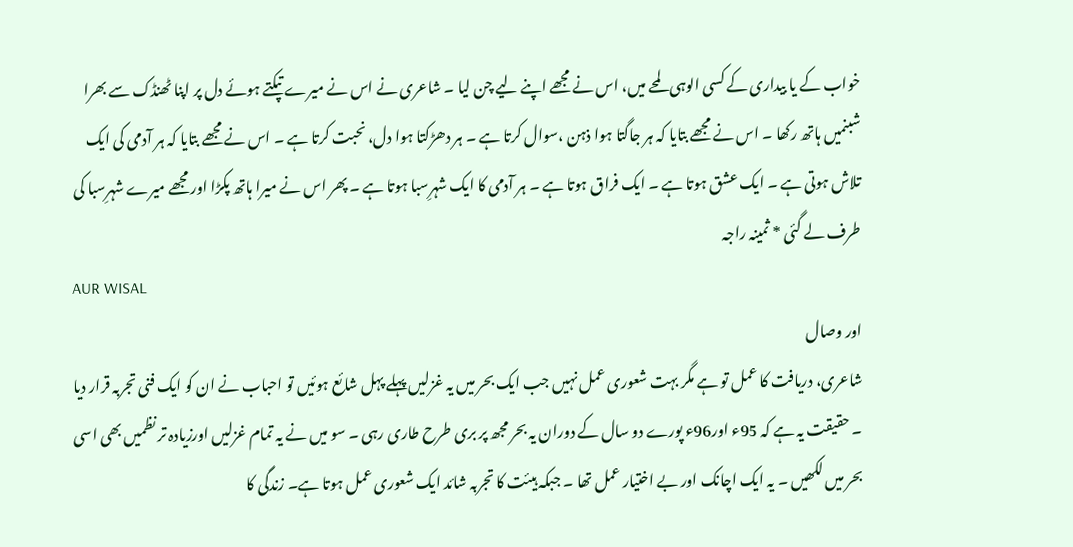خواب کے یا بیداری کے کسی الوہی لمحے میں، اس نے مجھے اپنے لیے چن لیا ۔ شاعری نے اس نے میرے تپکتے ہوئے دل پر اپنا ٹھنڈک سے بھرا شبنمیں ہاتھ رکھا ۔ اس نے مجھے بتایا کہ ہر جاگتا ہوا ذہن ،سوال کرتا ہے ۔ ہر دھڑکتا ہوا دل، نحبت کرتا ہے ۔ اس نے مجھے بتایا کہ ہر آدمی کی ایک تلاش ہوتی ہے ۔ ایک عشق ہوتا ہے ۔ ایک فراق ہوتا ہے ۔ ہر آدمی کا ایک شہرِسبا ہوتا ہے ۔ پھر اس نے میرا ہاتھ پکڑا اور مجھے میرے شہرِسبا کی طرف لے گئی * ثمینہ راجہ
AUR WISAL
اور وصال
شاعری، دریافت کا عمل تو ہے مگر بہت شعوری عمل نہیں جب ایک بحر میں یہ غزلیں پہلے پہل شائع ہوئیں تو احباب نے ان کو ایک فنی تجربہ قرار دیا ۔ حقیقت یہ ہے کہ 95ء اور96ء پورے دو سال کے دوران یہ بحر مجھ پر بری طرح طاری رہی ۔ سو میں نے یہ تمام غزلیں اورزیادہ تر نظمیں بھی اسی بحر میں لکھیں ۔ یہ ایک اچانک اور بے اختیار عمل تھا ۔ جبکہ ہیئت کا تجربہ شائد ایک شعوری عمل ہوتا ہے۔ زندگی کا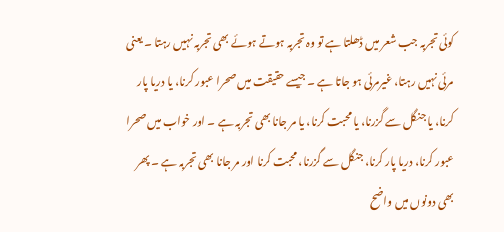کوئی تجربہ جب شعر میں ڈھلتا ہے تو وہ تجربہ ہوتے ہوئے بھی تجربہ نہیں رہتا ۔ یعنی مرئی نہیں رہتا، غیرمرئی ہو جاتا ہے ۔ جیسے حقیقت میں صحرا عبور کرنا، یا دریا پار کرنا، یا جنگل سے گزرنا، یا محبت کرنا، یا مر جانا بھی تجربہ ہے ۔ اور خواب میں صحرا عبور کرنا، دریا پار کرنا، جنگل سے گزرنا، محبت کرنا اور مر جانا بھی تجربہ ہے ۔ پھر بھی دونوں میں واضح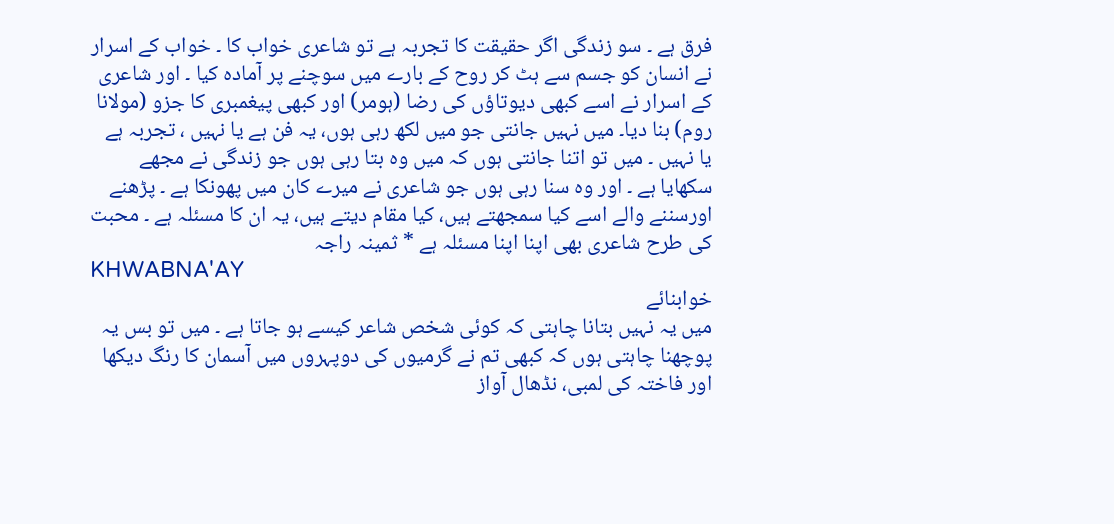فرق ہے ۔ سو زندگی اگر حقیقت کا تجربہ ہے تو شاعری خواب کا ۔ خواب کے اسرار نے انسان کو جسم سے ہٹ کر روح کے بارے میں سوچنے پر آمادہ کیا ۔ اور شاعری کے اسرار نے اسے کبھی دیوتاؤں کی رضا (ہومر) اور کبھی پیغمبری کا جزو (مولانا روم) بنا دیا۔ میں نہیں جانتی جو میں لکھ رہی ہوں، یہ فن ہے یا نہیں ، تجربہ ہے یا نہیں ۔ میں تو اتنا جانتی ہوں کہ میں وہ بتا رہی ہوں جو زندگی نے مجھے سکھایا ہے ۔ اور وہ سنا رہی ہوں جو شاعری نے میرے کان میں پھونکا ہے ۔ پڑھنے اورسننے والے اسے کیا سمجھتے ہیں، کیا مقام دیتے ہیں، یہ ان کا مسئلہ ہے ۔ محبت کی طرح شاعری بھی اپنا اپنا مسئلہ ہے * ثمینہ راجہ
KHWABNA'AY
خوابنائے
میں یہ نہیں بتانا چاہتی کہ کوئی شخص شاعر کیسے ہو جاتا ہے ۔ میں تو بس یہ پوچھنا چاہتی ہوں کہ کبھی تم نے گرمیوں کی دوپہروں میں آسمان کا رنگ دیکھا اور فاختہ کی لمبی، نڈھال آواز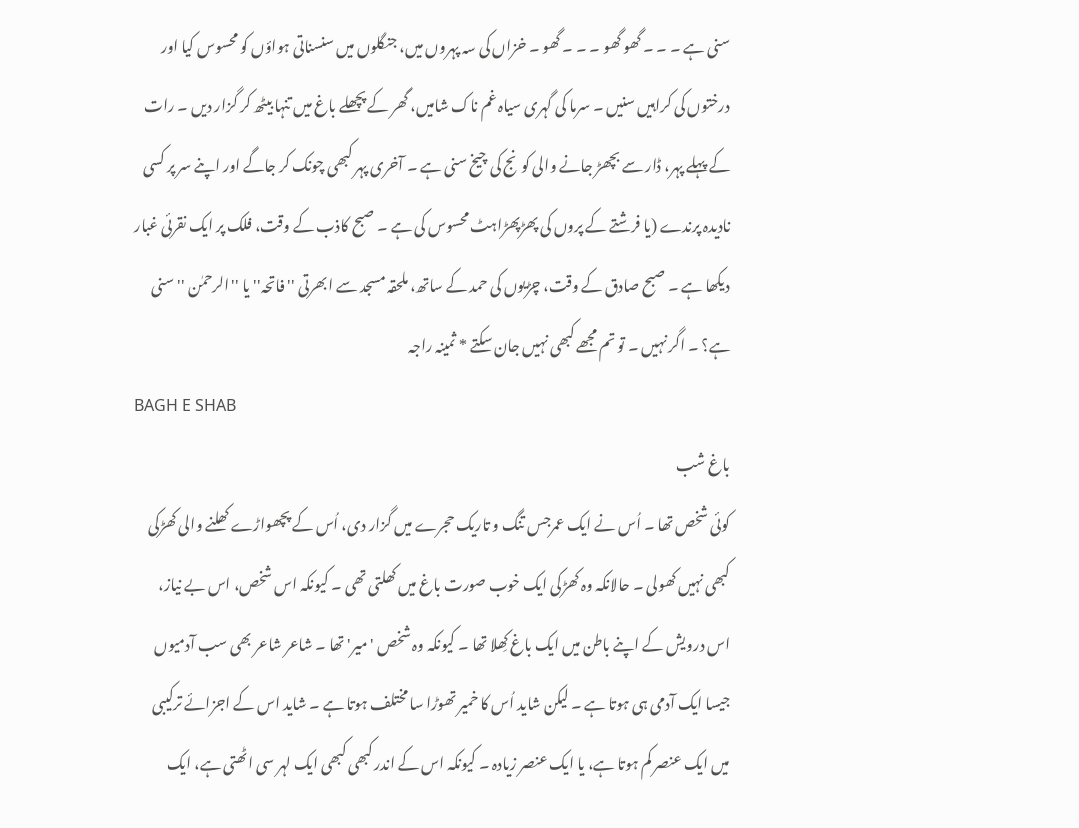سنی ہے ۔ ۔ ۔ گھو گھو ۔ ۔ ۔ گھو ۔ خزاں کی سہ پہروں میں، جنگلوں میں سنسناتی ہواؤں کو محسوس کیا اور درختوں کی کراہیں سنیں ۔ سرما کی گہری سیاہ غم ناک شامیں، گھر کے پچھلے باغ میں تنہا بیٹھ کر گزار دیں ۔ رات کے پہلے پہر، ڈار سے بچھڑ جانے والی کونج کی چیخ سنی ہے ۔ آخری پہر کبھی چونک کر جاگے اور اپنے سر پر کسی نادیدہ پرندے (یا فرشتے کے پروں کی پھڑپھڑاہٹ محسوس کی ہے ۔ صبح کاذب کے وقت، فلک پر ایک نقرئی غبار دیکھا ہے ۔ صبح صادق کے وقت، چڑیوں کی حمد کے ساتھ، ملحقہ مسجد سے ابھرتی '' فاتحہ'' یا ''الرحمٰن '' سنی ہے؟ ۔ اگر نہیں ۔ تو تم مجھے کبھی نہیں جان سکتے * ثمینہ راجہ
BAGH E SHAB
باغ شب
کوئی شخص تھا ۔ اُس نے ایک عمرجس تنگ و تاریک حجرے میں گزار دی، اُس کے پچھواڑے کھلنے والی کھڑکی کبھی نہیں کھولی ۔ حالانکہ وہ کھڑکی ایک خوب صورت باغ میں کھلتی تھی ۔ کیونکہ اس شخص، اس بے نیاز، اس درویش کے اپنے باطن میں ایک باغ کِھلا تھا ۔ کیونکہ وہ شخص ' میر' تھا ۔ شاعر شاعر بھی سب آدمیوں جیسا ایک آدمی ہی ہوتا ہے ۔ لیکن شاید اُس کا خمیر تھوڑا سا مختلف ہوتا ہے ۔ شاید اس کے اجزائے ترکیبی میں ایک عنصر کم ہوتا ہے، یا ایک عنصر زیادہ ۔ کیونکہ اس کے اندر کبھی کبھی ایک لہر سی اٹھتی ہے، ایک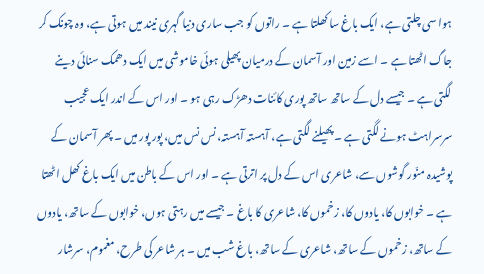ہوا سی چلتی ہے، ایک باغ سا کھلتا ہے ۔ راتوں کو جب ساری دنیا گہری نیند میں ہوتی ہے، وہ چونک کر جاگ اٹھتا ہے ۔ اسے زمین اور آسمان کے درمیان پھیلی ہوئی خاموشی میں ایک دھمک سنائی دینے لگتی ہے ۔ جیسے دل کے ساتھ ساتھ پوری کائنات دھڑک رہی ہو ۔ اور اس کے اندر ایک عجیب سرسراہٹ ہونے لگتی ہے ۔ پھیلنے لگتی ہے، آہستہ آہستہ، نس نس میں، پور پور میں ۔ پھر آسمان کے پوشیدہ منّور گوشوں سے، شاعری اس کے دل پر اترتی ہے ۔ اور اس کے باطن میں ایک باغ کھل اٹھتا ہے ۔ خوابوں کا، یادوں کا، زخموں کا، شاعری کا باغ ۔ جیسے میں رہتی ہوں، خوابوں کے ساتھ، یادوں کے ساتھ، زخموں کے ساتھ، شاعری کے ساتھ، باغ شب میں ۔ ہر شاعر کی طرح، مغموم، سرشار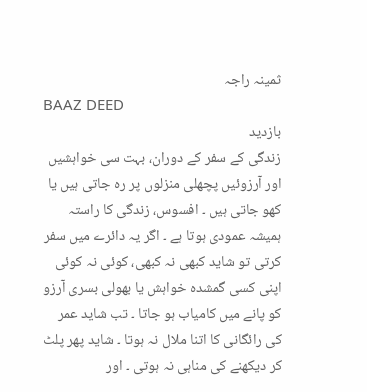ثمینہ راجہ
BAAZ DEED
بازدید
زندگی کے سفر کے دوران، بہت سی خواہشیں اور آرزوئیں پچھلی منزلوں پر رہ جاتی ہیں یا کھو جاتی ہیں ۔ افسوس، زندگی کا راستہ ہمیشہ عمودی ہوتا ہے ۔ اگر یہ دائرے میں سفر کرتی تو شاید کبھی نہ کبھی، کوئی نہ کوئی اپنی کسی گمشدہ خواہش یا بھولی بسری آرزو کو پانے میں کامیاب ہو جاتا ۔ تب شاید عمر کی رائگانی کا اتنا ملال نہ ہوتا ۔ شاید پھر پلٹ کر دیکھنے کی مناہی نہ ہوتی ۔ اور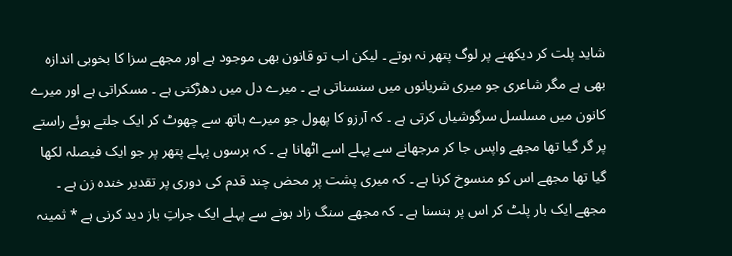شاید پلت کر دیکھنے پر لوگ پتھر نہ ہوتے ۔ لیکن اب تو قانون بھی موجود ہے اور مجھے سزا کا بخوبی اندازہ بھی ہے مگر شاعری جو میری شریانوں میں سنسناتی ہے ۔ میرے دل میں دھڑکتی ہے ۔ مسکراتی ہے اور میرے کانون میں مسلسل سرگوشیاں کرتی ہے ۔ کہ آرزو کا پھول جو میرے ہاتھ سے چھوٹ کر ایک جلتے ہوئے راستے پر گر گیا تھا مجھے واپس جا کر مرجھانے سے پہلے اسے اٹھانا ہے ۔ کہ برسوں پہلے پتھر پر جو ایک فیصلہ لکھا گیا تھا مجھے اس کو منسوخ کرنا ہے ۔ کہ میری پشت پر محض چند قدم کی دوری پر تقدیر خندہ زن ہے ۔ مجھے ایک بار پلٹ کر اس پر ہنسنا ہے ۔ کہ مجھے سنگ زاد ہونے سے پہلے ایک جراتِ باز دید کرنی ہے * ثمینہ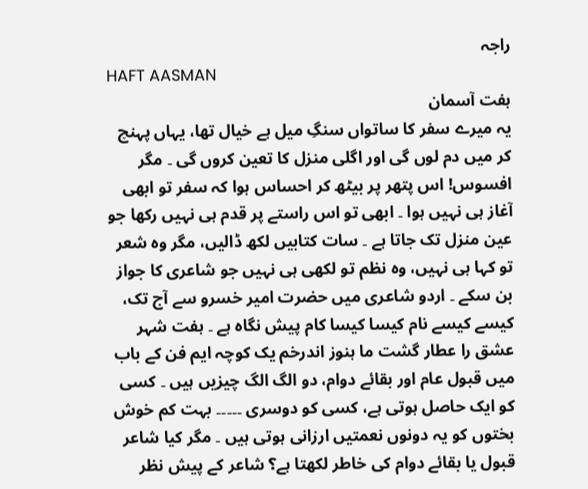راجہ
HAFT AASMAN
ہفت آسمان
یہ میرے سفر کا ساتواں سنگِ میل ہے خیال تھا، یہاں پہنچ کر میں دم لوں گی اور اگلی منزل کا تعین کروں گی ۔ مگر افسوس! اس پتھر پر بیٹھ کر احساس ہوا کہ سفر تو ابھی آغاز ہی نہیں ہوا ۔ ابھی تو اس راستے پر قدم ہی نہیں رکھا جو عین منزل تک جاتا ہے ۔ سات کتابیں لکھ ڈالیں، مگر وہ شعر تو کہا ہی نہیں، وہ نظم تو لکھی ہی نہیں جو شاعری کا جواز بن سکے ۔ اردو شاعری میں حضرت امیر خسرو سے آج تک، کیسے کیسے نام کیسا کیسا کام پیش نگاہ ہے ۔ ہفت شہر عشق را عطار گشت ما ہنوز اندرخم یک کوچہ ایم فن کے باب میں قبول عام اور بقائے دوام، دو الگ الگ چیزیں ہیں ۔ کسی کو ایک حاصل ہوتی ہے، کسی کو دوسری ۔۔۔۔۔ بہت کم خوش بختوں کو یہ دونوں نعمتیں ارزانی ہوتی ہیں ۔ مگر کیا شاعر قبول یا بقائے دوام کی خاطر لکھتا ہے؟ شاعر کے پیش نظر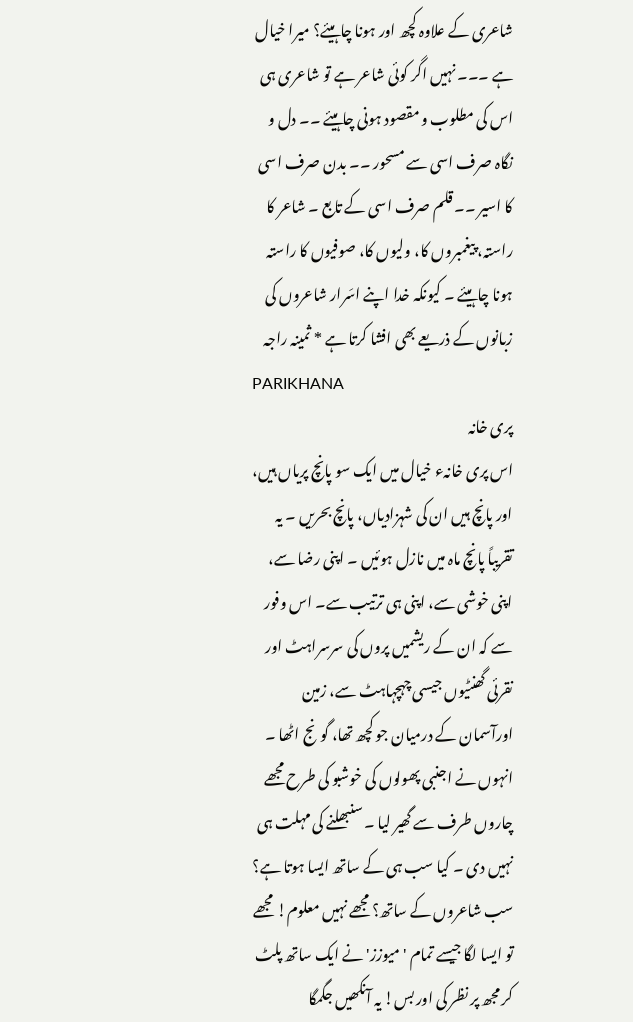شاعری کے علاوہ کچھ اور ہونا چاہیئے؟ میرا خیال ہے ۔۔۔ نہیں اگر کوئی شاعر ہے تو شاعری ہی اس کی مطلوب و مقصود ہونی چاہیئے ۔۔ دل و نگاہ صرف اسی سے مسحور ۔۔ بدن صرف اسی کا اسیر ۔۔ قلم صرف اسی کے تابع ۔ شاعر کا راستہ، پیغمبروں کا، ولیوں کا، صوفیوں کا راستہ ہونا چاہیئے ۔ کیونکہ خدا اپنے اسَرار شاعروں کی زبانوں کے ذریعے بھی افشا کرتا ہے * ثمینہ راجہ
PARIKHANA
پری خانہ
اس پری خانہء خیال میں ایک سو پانچ پریاں ہیں، اور پانچ ہیں ان کی شہزادیاں، پانچ بحریں ۔ یہ تقریباً پانچ ماہ میں نازل ہوئیں ۔ اپنی رضا سے، اپنی خوشی سے، اپنی ہی ترتیب سے۔ اس وفور سے کہ ان کے ریشمیں پروں کی سرسراہٹ اور نقرئی گھنٹیوں جیسی چہچہاہٹ سے، زمین اورآسمان کے درمیان جو کچھ تھا، گونج اٹھا ۔ انہوں نے اجنبی پھولوں کی خوشبو کی طرح مجھے چاروں طرف سے گھیر لیا ۔ سنبھلنے کی مہلت ہی نہیں دی ۔ کیا سب ہی کے ساتھ ایسا ہوتا ہے؟ سب شاعروں کے ساتھ؟ مجھے نہیں معلوم! مجھے تو ایسا لگا جیسے تمام 'میوزز' نے ایک ساتھ پلٹ کر مجھ پر نظر کی اور بس! یہ آنکھیں جگمگا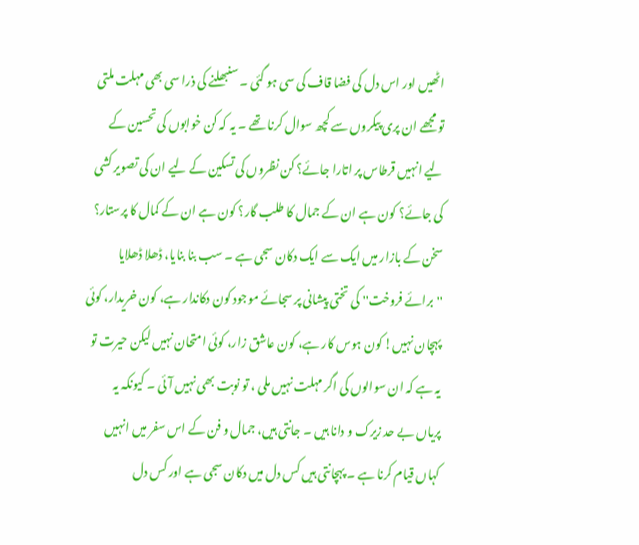اٹھیں اور اس دل کی فضا قاف کی سی ہو گئی ۔ سنبھلنے کی ذرا سی بھی مہلت ملتی تو مجھے ان پری پیکروں سے کچھ سوال کرنا تھے ۔ یہ کہ کن خوابوں کی تحسین کے لیے انہیں قرطاس پر اتارا جائے؟ کن نظروں کی تسکین کے لیے ان کی تصویر کشی کی جائے؟ کون ہے ان کے جمال کا طلب گار؟ کون ہے ان کے کمال کا پرستار؟ سخن کے بازار میں ایک سے ایک دکان سجی ہے ۔ سب بنا بنایا، ڈھلا ڈھلایا ''برائے فروخت'' کی تختی پیشانی پر سجائے موجود کون دکاندار ہے، کون خریدار، کوئی پہچان نہیں! کون ہوس کار ہے، کون عاشق زار، کوئی امتحان نہیں لیکن حیرت تو یہ ہے کہ ان سوالوں کی اگر مہلت نہیں ملی ، تو نوبت بھی نہیں آئی ۔ کیونکہ یہ پریاں بے حد زیرک و دانا ہیں ۔ جانتی ہیں، جمال و فن کے اس سفر میں انہیں کہاں قیام کرنا ہے ۔ پہچانتی ہیں کس دل میں دکان سجی ہے اور کس دل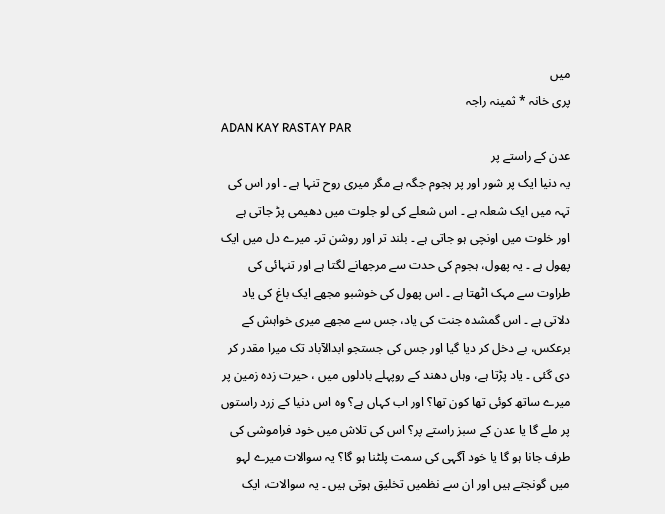میں
پری خانہ * ثمینہ راجہ
ADAN KAY RASTAY PAR
عدن کے راستے پر
یہ دنیا ایک پر شور اور پر ہجوم جگہ ہے مگر میری روح تنہا ہے ۔ اور اس کی تہہ میں ایک شعلہ ہے ۔ اس شعلے کی لو جلوت میں دھیمی پڑ جاتی ہے اور خلوت میں اونچی ہو جاتی ہے ۔ بلند تر اور روشن تر۔ میرے دل میں ایک پھول ہے ۔ یہ پھول، ہجوم کی حدت سے مرجھانے لگتا ہے اور تنہائی کی طراوت سے مہک اٹھتا ہے ۔ اس پھول کی خوشبو مجھے ایک باغ کی یاد دلاتی ہے ۔ اس گمشدہ جنت کی یاد، جس سے مجھے میری خواہش کے برعکس، بے دخل کر دیا گیا اور جس کی جستجو ابدالآباد تک میرا مقدر کر دی گئی ۔ یاد پڑتا ہے، وہاں دھند کے روپہلے بادلوں میں ، حیرت زدہ زمین پر میرے ساتھ کوئی تھا کون تھا؟ اور اب کہاں ہے؟ وہ اس دنیا کے زرد راستوں پر ملے گا یا عدن کے سبز راستے پر؟ اس کی تلاش میں خود فراموشی کی طرف جانا ہو گا یا خود آگہی کی سمت پلٹنا ہو گا؟ یہ سوالات میرے لہو میں گونجتے ہیں اور ان سے نظمیں تخلیق ہوتی ہیں ۔ یہ سوالات، ایک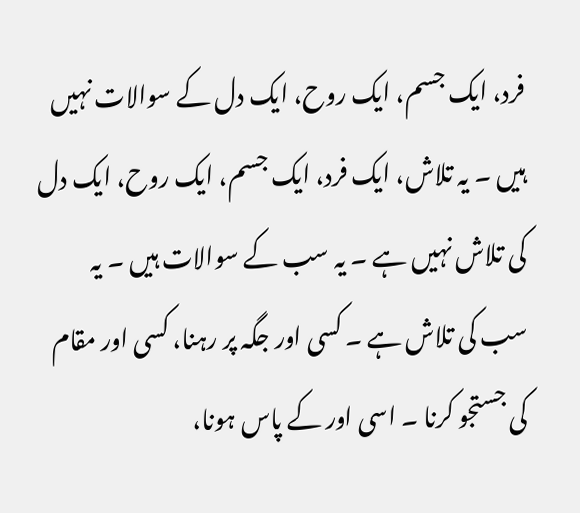فرد، ایک جسم، ایک روح، ایک دل کے سوالات نہیں ہیں ۔ یہ تلاش، ایک فرد، ایک جسم، ایک روح، ایک دل کی تلاش نہیں ہے ۔ یہ سب کے سوالات ہیں ۔ یہ سب کی تلاش ہے ۔ کسی اور جگہ پر رہنا، کسی اور مقام کی جستجو کرنا ۔ اسی اور کے پاس ہونا،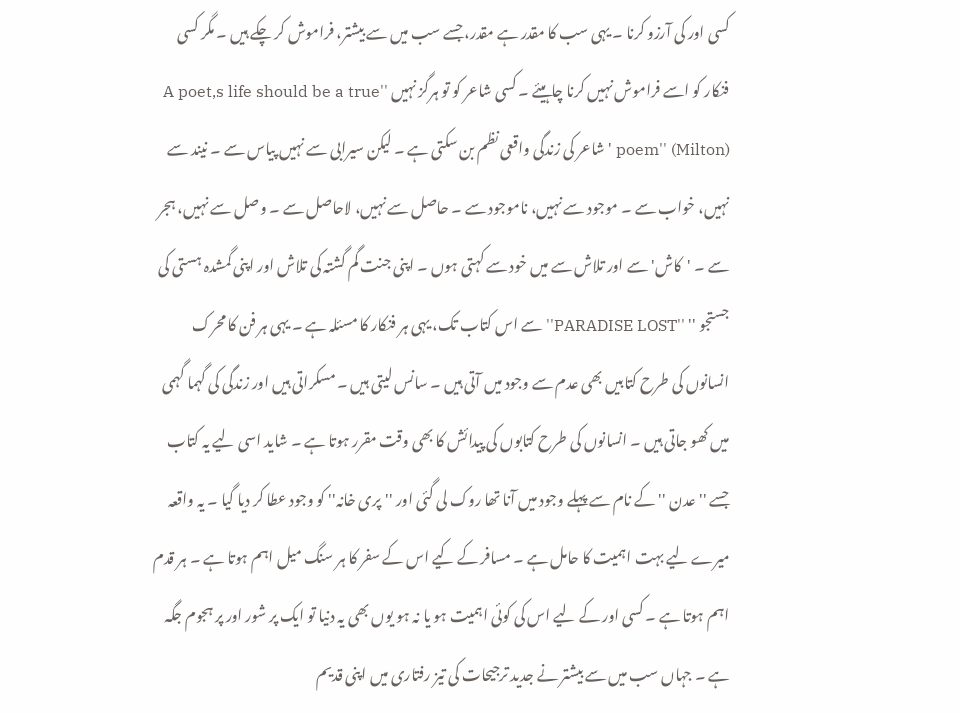کسی اور کی آرزو کرنا ۔ یہی سب کا مقدر ہے مقدر، جسے سب میں سے بیشتر، فراموش کر چکے ہیں ۔ مگر کسی فنکار کو اسے فراموش نہیں کرنا چاہیئے ۔ کسی شاعر کو تو ہرگز نہیں ''A poet,s life should be a true poem'' (Milton) 'شاعر کی زندگی واقعی نظم بن سکتی ہے ۔ لیکن سیرابی سے نہیں پیاس سے ۔ نیند سے نہیں، خواب سے ۔ موجود سے نہیں، ناموجود سے ۔ حاصل سے نہیں، لاحاصل سے ۔ وصل سے نہیں، ہجر سے ۔ 'کاش' سے اور تلاش سے میں خود سے کہتی ہوں ۔ اپنی جنت گم گشتہ کی تلاش اور اپنی گمشدہ ہستی کی جستجو '' ''PARADISE LOST'' سے اس کتاب تک، یہی ہر فنکار کا مسئلہ ہے ۔ یہی ہر فن کا محرک انسانوں کی طرح کتابیں بھی عدم سے وجود میں آتی ہیں ۔ سانس لیتی ہیں ۔ مسکراتی ہیں اور زندگی کی گہما گہمی میں کھو جاتی ہیں ۔ انسانوں کی طرح کتابوں کی پیدائش کا بھی وقت مقرر ہوتا ہے ۔ شاید اسی لیے یہ کتاب جسے ''عدن '' کے نام سے پہلے وجود میں آنا تھا روک لی گئی اور ''پری خانہ'' کو وجود عطا کر دیا گیا ۔ یہ واقعہ میرے لیے بہت اہمیت کا حامل ہے ۔ مسافر کے کیے اس کے سفر کا ہر سنگ میل اہم ہوتا ہے ۔ ہر قدم اہم ہوتا ہے ۔ کسی اور کے لیے اس کی کوئی اہمیت ہو یا نہ ہو یوں بھی یہ دنیا تو ایک پر شور اور پر ہجوم جگہ ہے ۔ جہاں سب میں سے بیشتر نے جدید ترجیحات کی تیز رفتاری میں اپنی قدیم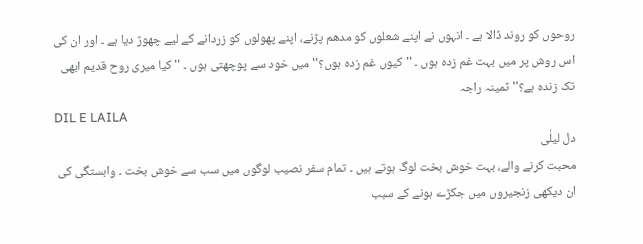روحوں کو روند ڈالا ہے ۔ انہوں نے اپنے شعلوں کو مدھم پڑنے، اپنے پھولوں کو زردانے کے لیے چھوڑ دیا ہے ۔ اور ان کی اس روش پر میں بہت غم زدہ ہوں ۔ ''کیوں غم زدہ ہوں؟'' میں خود سے پوچھتی ہوں ۔ '' کیا میری روح قدیم ابھی تک زندہ ہے؟'' ثمینہ راجہ
DIL E LAILA
دل لیلٰی
محبت کرنے والے، بہت خوش بخت لوگ ہوتے ہیں ۔ تمام سفر نصیب لوگوں میں سب سے خوش بخت ۔ وابستگی کی ان دیکھی زنجیروں میں جکڑے ہونے کے سبب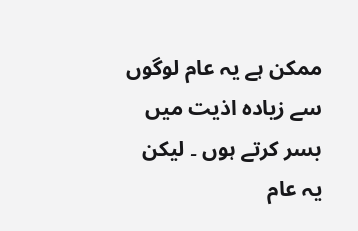ممکن ہے یہ عام لوگوں سے زیادہ اذیت میں بسر کرتے ہوں ۔ لیکن یہ عام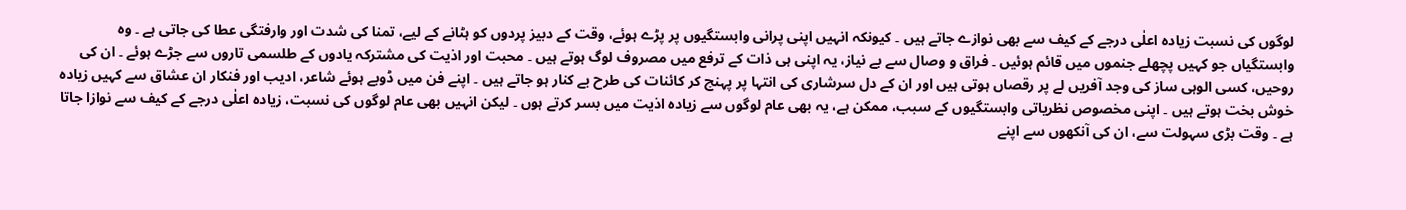لوگوں کی نسبت زیادہ اعلٰی درجے کے کیف سے بھی نوازے جاتے ہیں ۔ کیونکہ انہیں اپنی پرانی وابستگیوں پر پڑے ہوئے، وقت کے دبیز پردوں کو ہٹانے کے لیے، تمنا کی شدت اور وارفتگی عطا کی جاتی ہے ۔ وہ وابستگیاں جو کہیں پچھلے جنموں میں قائم ہوئیں ۔ فراق و وصال سے بے نیاز، یہ اپنی ہی ذات کے ترفع میں مصروف لوگ ہوتے ہیں ۔ محبت اور اذیت کی مشترکہ یادوں کے طلسمی تاروں سے جڑے ہوئے ۔ ان کی روحیں، کسی الوہی ساز کی وجد آفریں لے پر رقصاں ہوتی ہیں اور ان کے دل سرشاری کی انتہا پر پہنچ کر کائنات کی طرح بے کنار ہو جاتے ہیں ۔ اپنے فن میں ڈوبے ہوئے شاعر، ادیب اور فنکار ان عشاق سے کہیں زیادہ خوش بخت ہوتے ہیں ۔ اپنی مخصوص نظریاتی وابستگیوں کے سبب، ممکن ہے، یہ بھی عام لوگوں سے زیادہ اذیت میں بسر کرتے ہوں ۔ لیکن انہیں بھی عام لوگوں کی نسبت، زیادہ اعلٰی درجے کے کیف سے نوازا جاتا ہے ۔ وقت بڑی سہولت سے، ان کی آنکھوں سے اپنے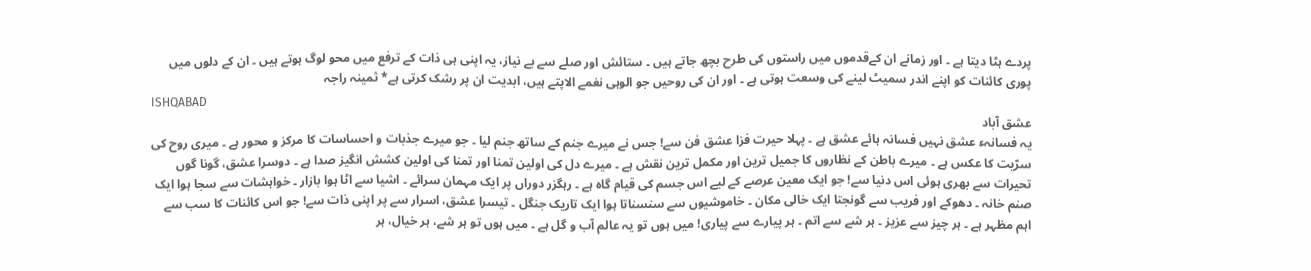پردے ہٹا دیتا ہے ۔ اور زمانے ان کےقدموں میں راستوں کی طرح بچھ جاتے ہیں ۔ ستائش اور صلے سے بے نیاز، یہ اپنی ہی ذات کے ترفع میں محو لوگ ہوتے ہیں ۔ ان کے دلوں میں پوری کائنات کو اپنے اندر سمیٹ لینے کی وسعت ہوتی ہے ۔ اور ان کی روحیں جو الوہی نغمے الاپتے ہیں، ابدیت ان پر رشک کرتی ہے* ثمینہ راجہ
ISHQABAD
عشق آباد
یہ فسانہء عشق نہیں فسانہ ہائے عشق ہے ۔ پہلا حیرت فزا عشق فن سے! جس نے میرے جنم کے ساتھ جنم لیا ۔ جو میرے جذبات و احساسات کا مرکز و محور ہے ۔ میری روح کی سرّیت کا عکس ہے ۔ میرے باطن کے نظاروں کا جمیل ترین اور مکمل ترین نقش ہے ۔ میرے دل کی اولین تمنا اور تمنا کی اولین کشش انگیز صدا ہے ۔ دوسرا عشق، گونا گوں تحیرات سے بھری ہوئی اس دنیا سے! جو ایک معین عرصے کے لیے اس جسم کی قیام گاہ ہے ۔ رہگزر دوراں پر ایک مہمان سرائے ۔ اشیا سے اٹا ہوا بازار ۔ خواہشات سے سجا ہوا ایک صنم خانہ ۔ دھوکے اور فریب سے گونجتا ایک خالی مکان ۔ خاموشیوں سے سنسناتا ہوا ایک تاریک جنگل ۔ تیسرا عشق، اسرار سے پر اپنی ذات سے! جو اس کائنات کا سب سے اہم مظہر ہے ۔ ہر چیز سے عزیز ۔ ہر شے سے اتم ۔ ہر پیارے سے پیاری! میں ہوں تو یہ عالم آب و گل ہے ۔ میں ہوں تو ہر شے، ہر خیال، ہر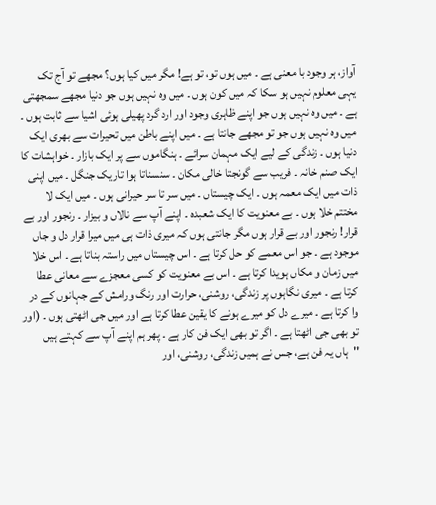آواز، ہر وجود با معنی ہے ۔ میں ہوں تو، تو ہے! مگر میں کیا ہوں؟ مجھے تو آج تک یہی معلوم نہیں ہو سکا کہ میں کون ہوں ۔ میں وہ نہیں ہوں جو دنیا مجھے سمجھتی ہے ۔ میں وہ نہیں ہوں جو اپنے ظاہری وجود اور ارد گرد پھیلی ہوئی اشیا سے ثابت ہوں ۔ میں وہ نہیں ہوں جو تو مجھے جانتا ہے ۔ میں اپنے باطن میں تحیرات سے بھری ایک دنیا ہوں ۔ زندگی کے لیے ایک مہمان سرائے ۔ ہنگاموں سے پر ایک بازار ۔ خواہشات کا ایک صنم خانہ ۔ فریب سے گونجتا خالی مکان ۔ سنسناتا ہوا تاریک جنگل ۔ میں اپنی ذات میں ایک معمہ ہوں ۔ ایک چیستاں ۔ میں سر تا سر حیرانی ہوں ۔ میں ایک لا مختتم خلا ہوں ۔ بے معنویت کا ایک شعبدہ ۔ اپنے آپ سے نالاں و بیزار ۔ رنجور اور بے قرار! رنجور اور بے قرار ہوں مگر جانتی ہوں کہ میری ذات ہی میں میرا قرار دل و جاں موجود ہے ۔ جو اس معمے کو حل کرتا ہے ۔ اس چیستاں میں راستہ بناتا ہے ۔ اس خلا میں زمان و مکاں ہویدا کرتا ہے ۔ اس بے معنویت کو کسی معجزے سے معانی عطا کرتا ہے ۔ میری نگاہوں پر زندگی، روشنی، حرارت اور رنگ ورامش کے جہانوں کے در وا کرتا ہے ۔ میرے دل کو میرے ہونے کا یقین عطا کرتا ہے اور میں جی اٹھتی ہوں ۔ (اور تو بھی جی اٹھتا ہے ۔ اگر تو بھی ایک فن کار ہے ۔ پھر ہم اپنے آپ سے کہتے ہیں ''ہاں یہ فن ہے، جس نے ہمیں زندگی، روشنی، اور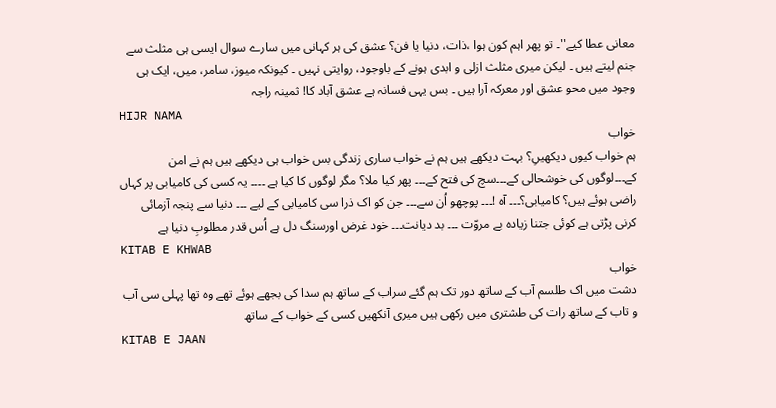معانی عطا کیے''۔ تو پھر اہم کون ہوا ،ذات، دنیا یا فن؟ عشق کی ہر کہانی میں سارے سوال ایسی ہی مثلث سے جنم لیتے ہیں ۔ لیکن میری مثلث ازلی و ابدی ہونے کے باوجود، روایتی نہیں ۔ کیونکہ میوز، سامر، میں، ایک ہی وجود میں محو عشق اور معرکہ آرا ہیں ۔ بس یہی فسانہ ہے عشق آباد کا! ثمینہ راجہ
HIJR NAMA
خواب
ہم خواب کیوں دیکھیںِ؟ بہت دیکھے ہیں ہم نے خواب ساری زندگی بس خواب ہی دیکھے ہیں ہم نے امن کے۔۔۔لوگوں کی خوشحالی کے۔۔۔سچ کی فتح کے۔۔۔ پھر کیا ملا؟ مگر لوگوں کا کیا ہے ۔۔۔۔ یہ کسی کی کامیابی پر کہاں راضی ہوئے ہیں؟ کامیابی؟۔۔۔ آہ !۔۔۔ پوچھو اُن سے۔۔۔ جن کو اک ذرا سی کامیابی کے لیے ۔۔۔ دنیا سے پنجہ آزمائی کرنی پڑتی ہے کوئی جتنا زیادہ بے مروّت ۔۔۔ بد دیانت۔۔۔ خود غرض اورسنگ دل ہے اُس قدر مطلوبِ دنیا ہے
KITAB E KHWAB
خواب
دشت میں اک طلسم آب کے ساتھ دور تک ہم گئے سراب کے ساتھ ہم سدا کی بجھے ہوئے تھے وہ تھا پہلی سی آب و تاب کے ساتھ رات کی طشتری میں رکھی ہیں میری آنکھیں کسی کے خواب کے ساتھ
KITAB E JAAN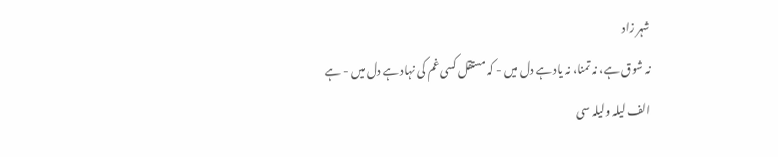شہر زاد
نہ شوق ہے، نہ تمنا، نہ یاد ہے دل میں - کہ مستقل کسی غم کی نہاد ہے دل میں - ہے الف لیلہ ولیلہ سی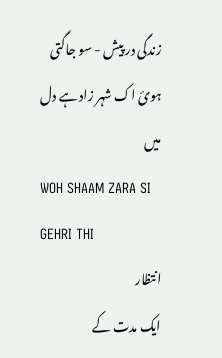زندگی در پیش - سو جاگتی ہوئ اک شہر زاد ہے دل میں
WOH SHAAM ZARA SI GEHRI THI
انتظار
ایک مدت کے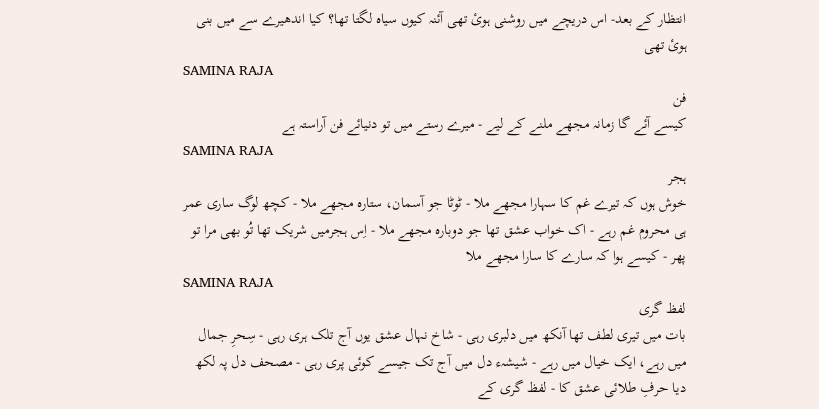انتظار کے بعد- اس دریچے میں روشنی ہوئ تھی آئنہ کیوں سیاہ لگتا تھا؟ کیا اندھیرے سے میں بنی ہوئ تھی
SAMINA RAJA
فن
کیسے آئے گا زمانہ مجھے ملنے کے لیے - میرے رستے میں تو دنیائے فن آراستہ ہے
SAMINA RAJA
ہجر
خوش ہوں کہ تیرے غم کا سہارا مجھے ملا - ٹوٹا جو آسمان، ستارہ مجھے ملا - کچھ لوگ ساری عمر ہی محروم غم رہے - اک خواب عشق تھا جو دوبارہ مجھے ملا - اِس ہجرمیں شریک تھا تُو بھی مرا تو پھر - کیسے ہوا کہ سارے کا سارا مجھے ملا
SAMINA RAJA
لفظ گری
بات میں تیری لطف تھا آنکھ میں دلبری رہی - شاخ نہال عشق یوں آج تلک ہری رہی - سِحرِ جمال میں رہے، ایک خیال میں رہے - شیشہء دل میں آج تک جیسے کوئی پری رہی - مصحف دل پہ لکھ دیا حرفِ طلائی عشق کا - لفظ گری کے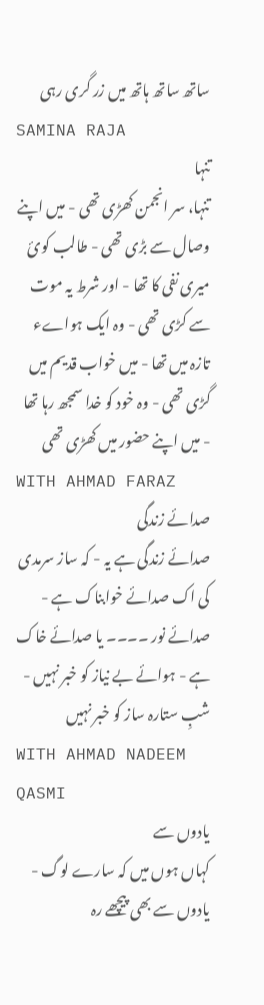ساتھ ساتھ ہاتھ میں زر گری رہی
SAMINA RAJA
تنہا
تنہا، سر انجمن کھڑی تھی - میں اپنے وصال سے بڑی تھی - طالب کوئ میری نفی کا تھا - اور شرط یہ موت سے کڑی تھی - وہ ایک ہواےء تازہ میں تھا - میں خواب قدیم میں گڑی تھی - وہ خود کو خدا سمجھ رہا تھا - میں اپنے حضور میں کھڑی تھی
WITH AHMAD FARAZ
صدائے زندگی
صدائے زندگی ہے یہ - کہ ساز سرمدی کی اک صدائے خوابناک ہے - صدائے نور ۔۔۔۔ یا صدائے خاک ہے - ہوائے بے نیاز کو خبر نہیں - شبِ ستارہ ساز کو خبر نہیں
WITH AHMAD NADEEM QASMI
یادوں سے
کہاں ہوں میں کہ سارے لوگ - یادوں سے بھی پیچھے رہ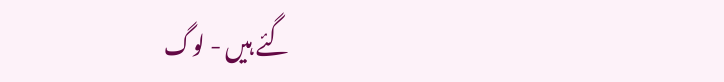گئے ہیں - لوگ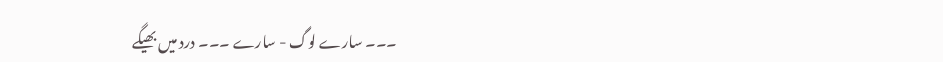۔۔۔ سارے لوگ - سارے ۔۔۔ درد میں بھیگے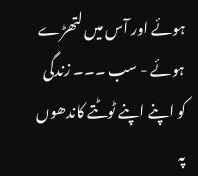ہوئے اور آس میں لتھڑے ہوئے - سب ۔۔۔ زندگی کو اپنے اپنے ٹوٹتے کاندھوں پہ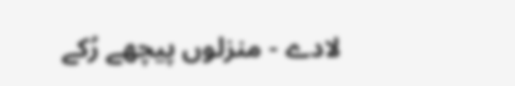لادے - منزلوں پیچھے رُکے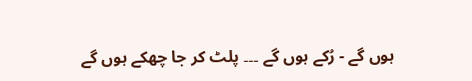ہوں گے - رُکے ہوں گے ۔۔۔ پلٹ کر جا چھکے ہوں گے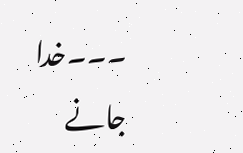۔۔۔خدا جانے